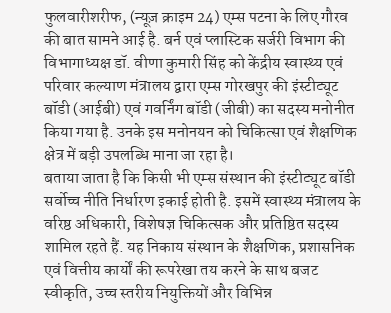फुलवारीशरीफ, (न्यूज़ क्राइम 24) एम्स पटना के लिए गौरव की बात सामने आई है. बर्न एवं प्लास्टिक सर्जरी विभाग की विभागाध्यक्ष डॉ. वीणा कुमारी सिंह को केंद्रीय स्वास्थ्य एवं परिवार कल्याण मंत्रालय द्वारा एम्स गोरखपुर की इंस्टीट्यूट बॉडी (आईबी) एवं गवर्निंग बॉडी (जीबी) का सदस्य मनोनीत किया गया है. उनके इस मनोनयन को चिकित्सा एवं शैक्षणिक क्षेत्र में बड़ी उपलब्धि माना जा रहा है।
बताया जाता है कि किसी भी एम्स संस्थान की इंस्टीट्यूट बॉडी सर्वोच्च नीति निर्धारण इकाई होती है. इसमें स्वास्थ्य मंत्रालय के वरिष्ठ अधिकारी, विशेषज्ञ चिकित्सक और प्रतिष्ठित सदस्य शामिल रहते हैं. यह निकाय संस्थान के शैक्षणिक, प्रशासनिक एवं वित्तीय कार्यों की रूपरेखा तय करने के साथ बजट स्वीकृति, उच्च स्तरीय नियुक्तियों और विभिन्न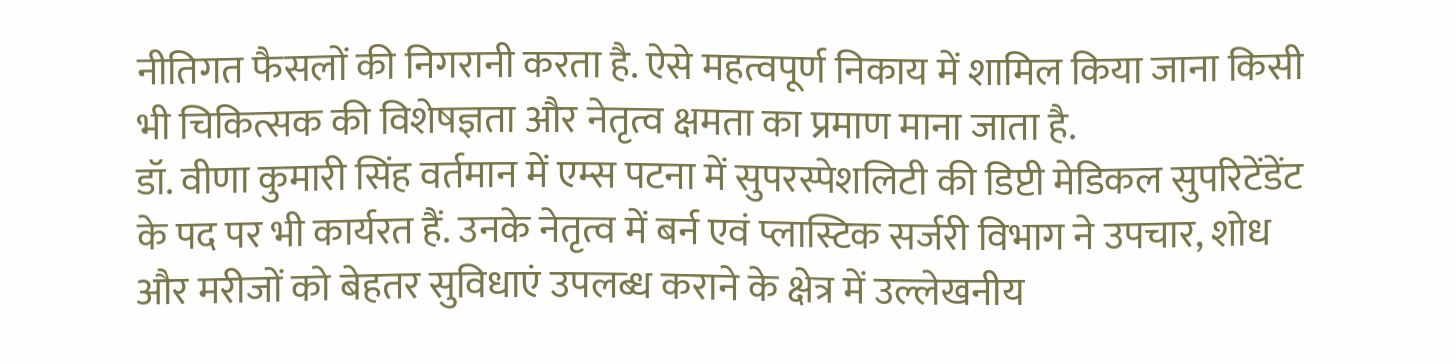नीतिगत फैसलों की निगरानी करता है. ऐसे महत्वपूर्ण निकाय में शामिल किया जाना किसी भी चिकित्सक की विशेषज्ञता और नेतृत्व क्षमता का प्रमाण माना जाता है.
डॉ. वीणा कुमारी सिंह वर्तमान में एम्स पटना में सुपरस्पेशलिटी की डिप्टी मेडिकल सुपरिटेंडेंट के पद पर भी कार्यरत हैं. उनके नेतृत्व में बर्न एवं प्लास्टिक सर्जरी विभाग ने उपचार, शोध और मरीजों को बेहतर सुविधाएं उपलब्ध कराने के क्षेत्र में उल्लेखनीय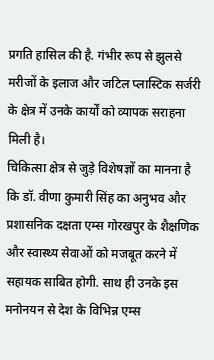प्रगति हासिल की है. गंभीर रूप से झुलसे मरीजों के इलाज और जटिल प्लास्टिक सर्जरी के क्षेत्र में उनके कार्यों को व्यापक सराहना मिली है।
चिकित्सा क्षेत्र से जुड़े विशेषज्ञों का मानना है कि डॉ. वीणा कुमारी सिंह का अनुभव और प्रशासनिक दक्षता एम्स गोरखपुर के शैक्षणिक और स्वास्थ्य सेवाओं को मजबूत करने में सहायक साबित होगी. साथ ही उनके इस मनोनयन से देश के विभिन्न एम्स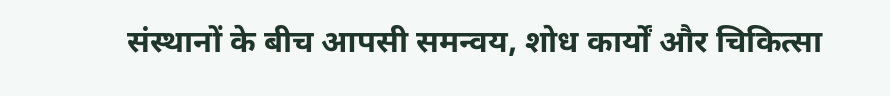संस्थानों के बीच आपसी समन्वय, शोध कार्यों और चिकित्सा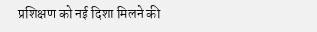प्रशिक्षण को नई दिशा मिलने की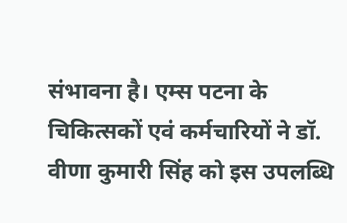संभावना है। एम्स पटना के चिकित्सकों एवं कर्मचारियों ने डॉ. वीणा कुमारी सिंह को इस उपलब्धि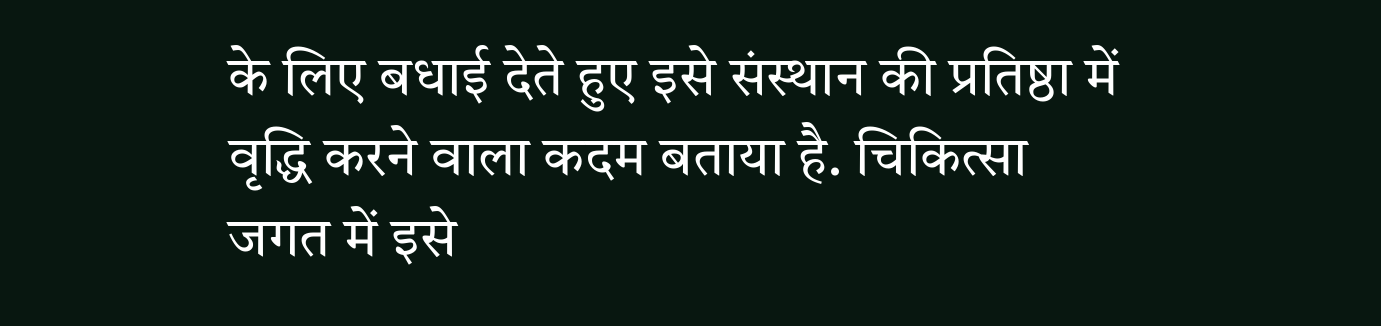के लिए बधाई देते हुए इसे संस्थान की प्रतिष्ठा में वृद्धि करने वाला कदम बताया है. चिकित्सा जगत में इसे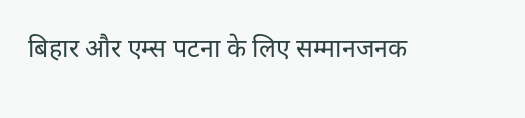बिहार और एम्स पटना के लिए सम्मानजनक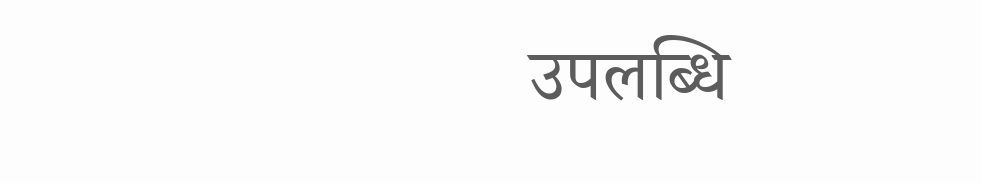उपलब्धि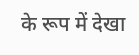के रूप में देखा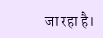जा रहा है।